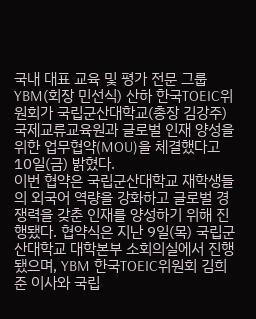국내 대표 교육 및 평가 전문 그룹 YBM(회장 민선식) 산하 한국TOEIC위원회가 국립군산대학교(총장 김강주) 국제교류교육원과 글로벌 인재 양성을 위한 업무협약(MOU)을 체결했다고 10일(금) 밝혔다.
이번 협약은 국립군산대학교 재학생들의 외국어 역량을 강화하고 글로벌 경쟁력을 갖춘 인재를 양성하기 위해 진행됐다. 협약식은 지난 9일(목) 국립군산대학교 대학본부 소회의실에서 진행됐으며, YBM 한국TOEIC위원회 김희준 이사와 국립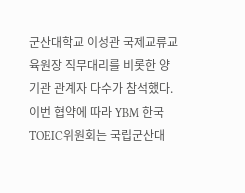군산대학교 이성관 국제교류교육원장 직무대리를 비롯한 양 기관 관계자 다수가 참석했다.
이번 협약에 따라 YBM 한국TOEIC위원회는 국립군산대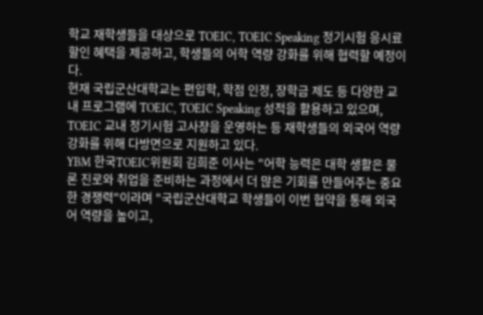학교 재학생들을 대상으로 TOEIC, TOEIC Speaking 정기시험 응시료 할인 혜택을 제공하고, 학생들의 어학 역량 강화를 위해 협력할 예정이다.
현재 국립군산대학교는 편입학, 학점 인정, 장학금 제도 등 다양한 교내 프로그램에 TOEIC, TOEIC Speaking 성적을 활용하고 있으며, TOEIC 교내 정기시험 고사장을 운영하는 등 재학생들의 외국어 역량 강화를 위해 다방면으로 지원하고 있다.
YBM 한국TOEIC위원회 김희준 이사는 "어학 능력은 대학 생활은 물론 진로와 취업을 준비하는 과정에서 더 많은 기회를 만들어주는 중요한 경쟁력"이라며 "국립군산대학교 학생들이 이번 협약을 통해 외국어 역량을 높이고,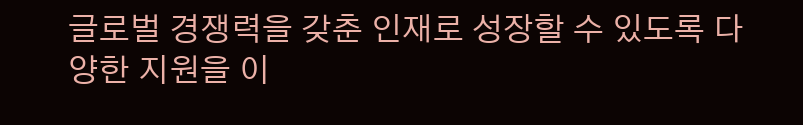글로벌 경쟁력을 갖춘 인재로 성장할 수 있도록 다양한 지원을 이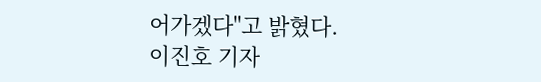어가겠다"고 밝혔다.
이진호 기자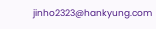jinho2323@hankyung.com